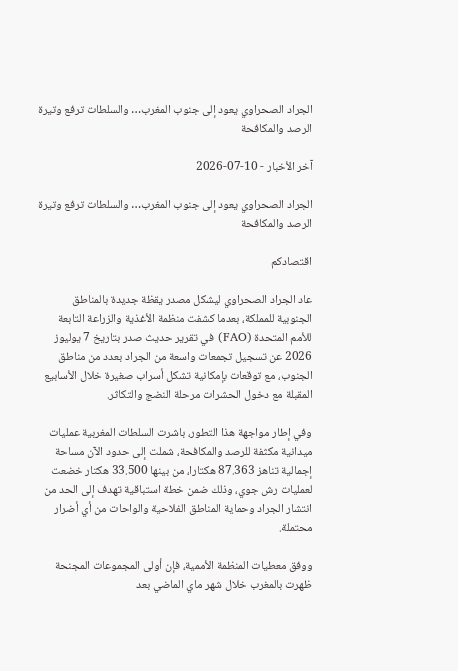الجراد الصحراوي يعود إلى جنوب المغرب… والسلطات ترفع وتيرة الرصد والمكافحة

آخر الأخبار - 10-07-2026

الجراد الصحراوي يعود إلى جنوب المغرب… والسلطات ترفع وتيرة الرصد والمكافحة

اقتصادكم

عاد الجراد الصحراوي ليشكل مصدر يقظة جديدة بالمناطق الجنوبية للمملكة، بعدما كشفت منظمة الأغذية والزراعة التابعة للأمم المتحدة (FAO) في تقرير حديث صدر بتاريخ 7 يوليوز 2026 عن تسجيل تجمعات واسعة من الجراد بعدد من مناطق الجنوب، مع توقعات بإمكانية تشكل أسراب صغيرة خلال الأسابيع المقبلة مع دخول الحشرات مرحلة النضج والتكاثر.

وفي إطار مواجهة هذا التطور، باشرت السلطات المغربية عمليات ميدانية مكثفة للرصد والمكافحة، شملت إلى حدود الآن مساحة إجمالية تناهز 87.363 هكتارا، من بينها 33.500 هكتار خضعت لعمليات رش جوي، وذلك ضمن خطة استباقية تهدف إلى الحد من انتشار الجراد وحماية المناطق الفلاحية والواحات من أي أضرار محتملة.

ووفق معطيات المنظمة الأممية، فإن أولى المجموعات المجنحة ظهرت بالمغرب خلال شهر ماي الماضي بعد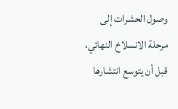وصول الحشرات إلى مرحلة الانسلاخ النهائي، قبل أن يتوسع انتشارها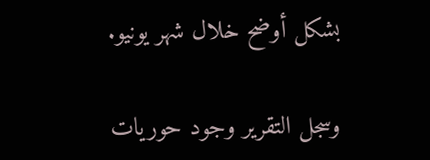بشكل أوضح خلال شهر يونيو.

وسجل التقرير وجود حوريات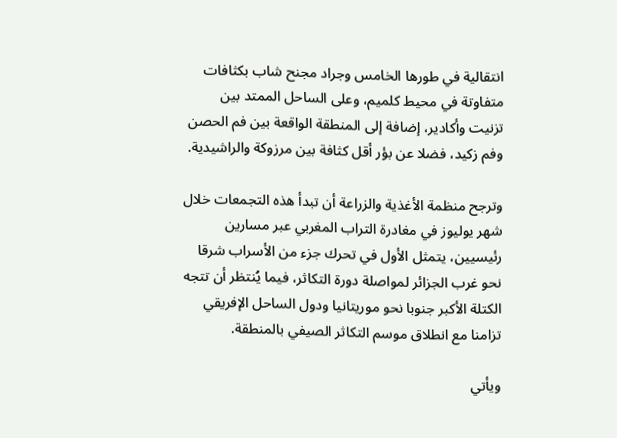انتقالية في طورها الخامس وجراد مجنح شاب بكثافات متفاوتة في محيط كلميم، وعلى الساحل الممتد بين تزنيت وأكادير، إضافة إلى المنطقة الواقعة بين فم الحصن وفم زكيد، فضلا عن بؤر أقل كثافة بين مرزوكة والراشيدية.

وترجح منظمة الأغذية والزراعة أن تبدأ هذه التجمعات خلال شهر يوليوز في مغادرة التراب المغربي عبر مسارين رئيسيين، يتمثل الأول في تحرك جزء من الأسراب شرقا نحو غرب الجزائر لمواصلة دورة التكاثر، فيما يُنتظر أن تتجه الكتلة الأكبر جنوبا نحو موريتانيا ودول الساحل الإفريقي تزامنا مع انطلاق موسم التكاثر الصيفي بالمنطقة.

ويأتي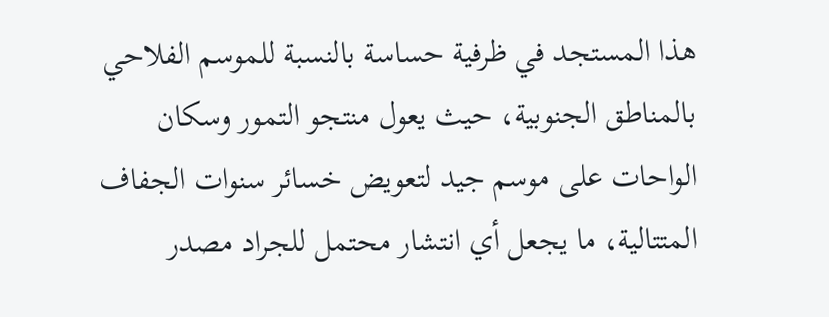هذا المستجد في ظرفية حساسة بالنسبة للموسم الفلاحي بالمناطق الجنوبية، حيث يعول منتجو التمور وسكان الواحات على موسم جيد لتعويض خسائر سنوات الجفاف المتتالية، ما يجعل أي انتشار محتمل للجراد مصدر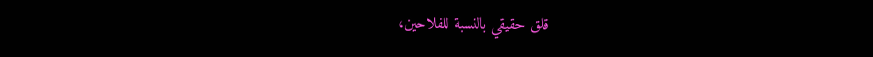قلق حقيقي بالنسبة للفلاحين،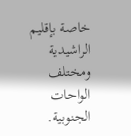خاصة بإقليم الراشيدية ومختلف الواحات الجنوبية.